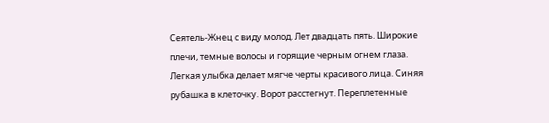Сеятель-Жнец с виду молод. Лет двадцать пять. Широкие плечи, темные волосы и горящие черным огнем глаза. Легкая улыбка делает мягче черты красивого лица. Синяя рубашка в клеточку. Ворот расстегнут. Переплетенные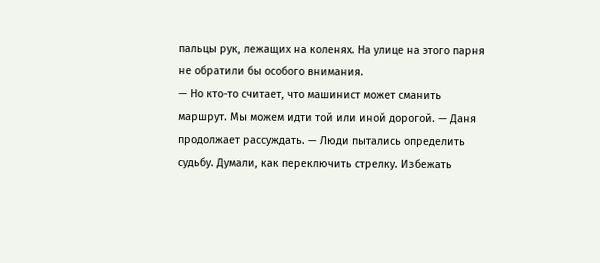пальцы рук, лежащих на коленях. На улице на этого парня не обратили бы особого внимания.
— Но кто-то считает, что машинист может сманить маршрут. Мы можем идти той или иной дорогой. — Даня продолжает рассуждать. — Люди пытались определить судьбу. Думали, как переключить стрелку. Избежать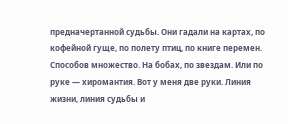предначертанной судьбы. Они гадали на картах, по кофейной гуще, по полету птиц, по книге перемен. Способов множество. На бобах, по звездам. Или по руке — хиромантия. Вот у меня две руки. Линия жизни, линия судьбы и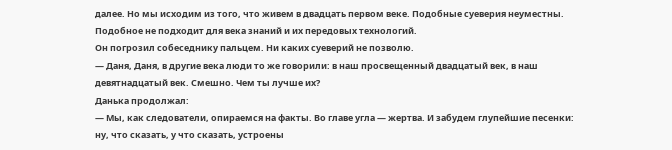далее. Но мы исходим из того, что живем в двадцать первом веке. Подобные суеверия неуместны. Подобное не подходит для века знаний и их передовых технологий.
Он погрозил собеседнику пальцем. Ни каких суеверий не позволю.
— Даня, Даня, в другие века люди то же говорили: в наш просвещенный двадцатый век, в наш девятнадцатый век. Смешно. Чем ты лучше их?
Данька продолжал:
— Мы, как следователи, опираемся на факты. Во главе угла — жертва. И забудем глупейшие песенки: ну, что сказать, у что сказать, устроены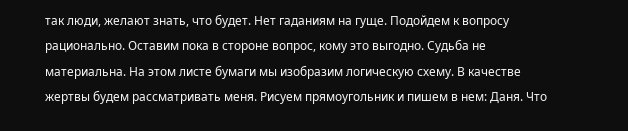так люди, желают знать, что будет. Нет гаданиям на гуще. Подойдем к вопросу рационально. Оставим пока в стороне вопрос, кому это выгодно. Судьба не материальна. На этом листе бумаги мы изобразим логическую схему. В качестве жертвы будем рассматривать меня. Рисуем прямоугольник и пишем в нем: Даня. Что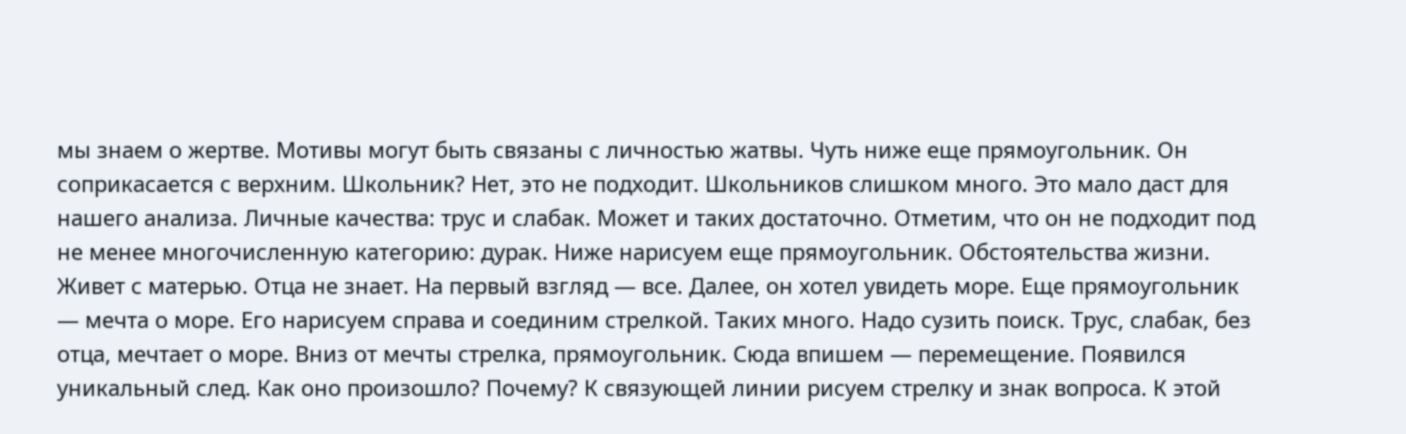мы знаем о жертве. Мотивы могут быть связаны с личностью жатвы. Чуть ниже еще прямоугольник. Он соприкасается с верхним. Школьник? Нет, это не подходит. Школьников слишком много. Это мало даст для нашего анализа. Личные качества: трус и слабак. Может и таких достаточно. Отметим, что он не подходит под не менее многочисленную категорию: дурак. Ниже нарисуем еще прямоугольник. Обстоятельства жизни. Живет с матерью. Отца не знает. На первый взгляд — все. Далее, он хотел увидеть море. Еще прямоугольник — мечта о море. Его нарисуем справа и соединим стрелкой. Таких много. Надо сузить поиск. Трус, слабак, без отца, мечтает о море. Вниз от мечты стрелка, прямоугольник. Сюда впишем — перемещение. Появился уникальный след. Как оно произошло? Почему? К связующей линии рисуем стрелку и знак вопроса. К этой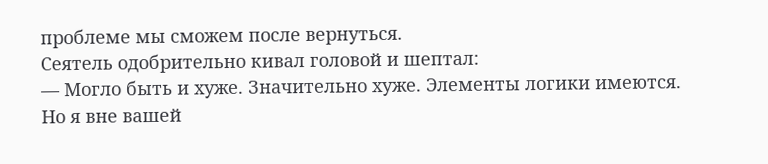проблеме мы сможем после вернуться.
Сеятель одобрительно кивал головой и шептал:
— Могло быть и хуже. Значительно хуже. Элементы логики имеются. Но я вне вашей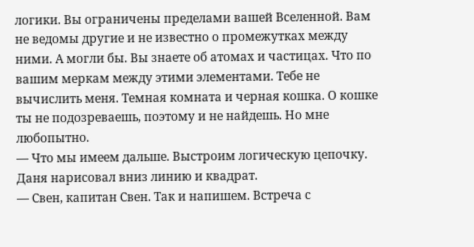логики. Вы ограничены пределами вашей Вселенной. Вам не ведомы другие и не известно о промежутках между ними. А могли бы. Вы знаете об атомах и частицах. Что по вашим меркам между этими элементами. Тебе не вычислить меня. Темная комната и черная кошка. О кошке ты не подозреваешь, поэтому и не найдешь. Но мне любопытно.
— Что мы имеем дальше. Выстроим логическую цепочку.
Даня нарисовал вниз линию и квадрат.
— Свен, капитан Свен. Так и напишем. Встреча с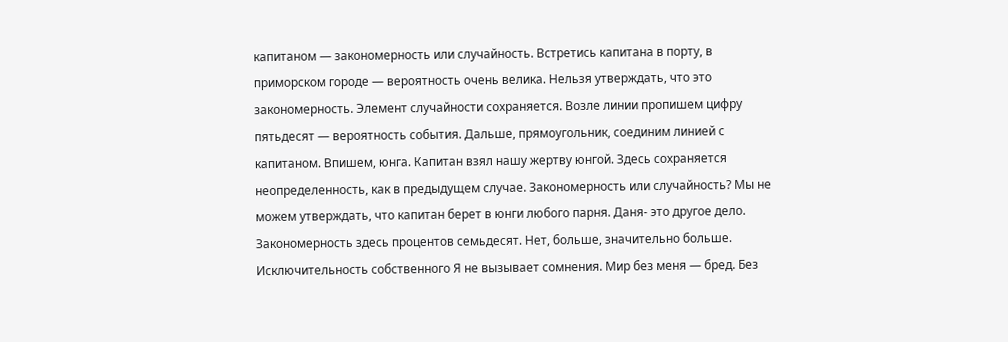капитаном — закономерность или случайность. Встретись капитана в порту, в приморском городе — вероятность очень велика. Нельзя утверждать, что это закономерность. Элемент случайности сохраняется. Возле линии пропишем цифру пятьдесят — вероятность события. Дальше, прямоугольник, соединим линией с капитаном. Впишем, юнга. Капитан взял нашу жертву юнгой. Здесь сохраняется неопределенность, как в предыдущем случае. Закономерность или случайность? Мы не можем утверждать, что капитан берет в юнги любого парня. Даня- это другое дело. Закономерность здесь процентов семьдесят. Нет, больше, значительно больше.
Исключительность собственного Я не вызывает сомнения. Мир без меня — бред. Без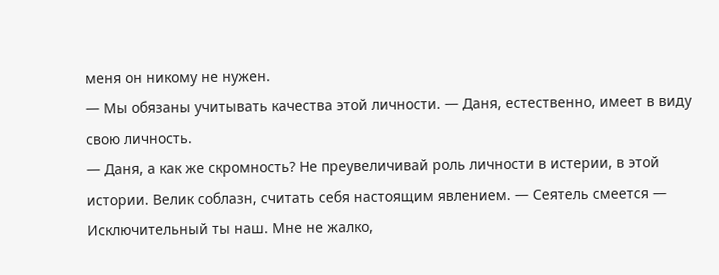меня он никому не нужен.
— Мы обязаны учитывать качества этой личности. — Даня, естественно, имеет в виду свою личность.
— Даня, а как же скромность? Не преувеличивай роль личности в истерии, в этой истории. Велик соблазн, считать себя настоящим явлением. — Сеятель смеется — Исключительный ты наш. Мне не жалко,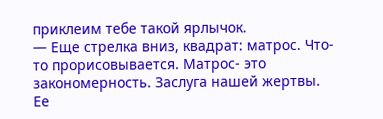приклеим тебе такой ярлычок.
— Еще стрелка вниз, квадрат: матрос. Что-то прорисовывается. Матрос- это закономерность. Заслуга нашей жертвы. Ее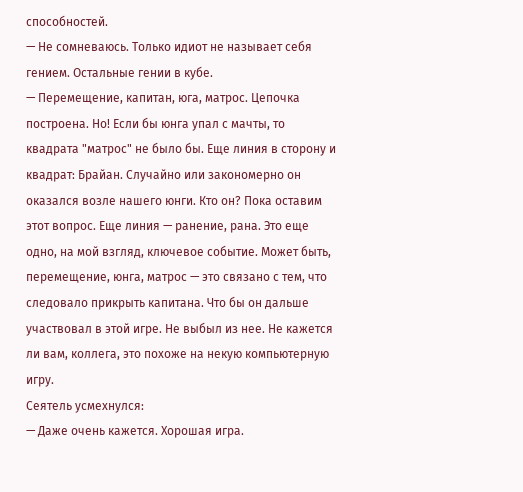способностей.
— Не сомневаюсь. Только идиот не называет себя гением. Остальные гении в кубе.
— Перемещение, капитан, юга, матрос. Цепочка построена. Но! Если бы юнга упал с мачты, то квадрата "матрос" не было бы. Еще линия в сторону и квадрат: Брайан. Случайно или закономерно он оказался возле нашего юнги. Кто он? Пока оставим этот вопрос. Еще линия — ранение, рана. Это еще одно, на мой взгляд, ключевое событие. Может быть, перемещение, юнга, матрос — это связано с тем, что следовало прикрыть капитана. Что бы он дальше участвовал в этой игре. Не выбыл из нее. Не кажется ли вам, коллега, это похоже на некую компьютерную игру.
Сеятель усмехнулся:
— Даже очень кажется. Хорошая игра.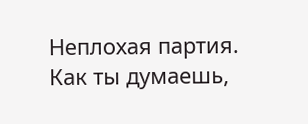Неплохая партия. Как ты думаешь,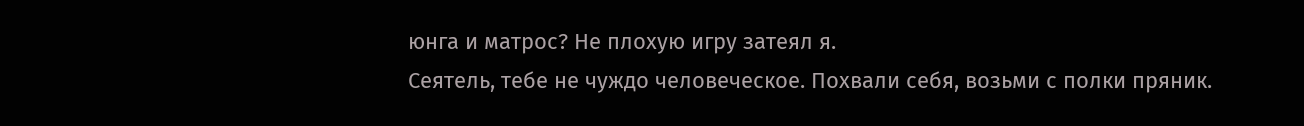юнга и матрос? Не плохую игру затеял я.
Сеятель, тебе не чуждо человеческое. Похвали себя, возьми с полки пряник.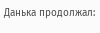Данька продолжал: